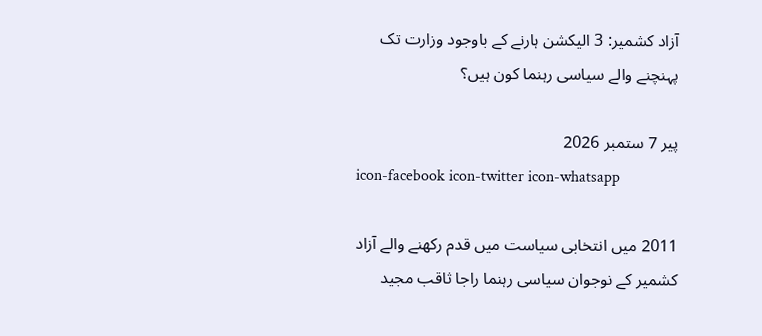آزاد کشمیر: 3 الیکشن ہارنے کے باوجود وزارت تک پہنچنے والے سیاسی رہنما کون ہیں؟

پیر 7 ستمبر 2026
icon-facebook icon-twitter icon-whatsapp

2011 میں انتخابی سیاست میں قدم رکھنے والے آزاد کشمیر کے نوجوان سیاسی رہنما راجا ثاقب مجید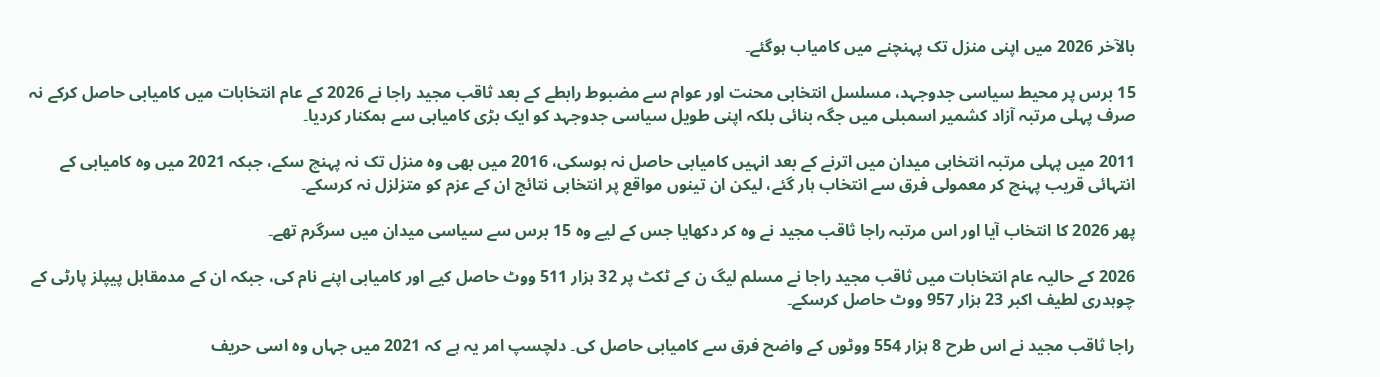بالآخر 2026 میں اپنی منزل تک پہنچنے میں کامیاب ہوگئے۔

15 برس پر محیط سیاسی جدوجہد، مسلسل انتخابی محنت اور عوام سے مضبوط رابطے کے بعد ثاقب مجید راجا نے 2026 کے عام انتخابات میں کامیابی حاصل کرکے نہ صرف پہلی مرتبہ آزاد کشمیر اسمبلی میں جگہ بنائی بلکہ اپنی طویل سیاسی جدوجہد کو ایک بڑی کامیابی سے ہمکنار کردیا۔

2011 میں پہلی مرتبہ انتخابی میدان میں اترنے کے بعد انہیں کامیابی حاصل نہ ہوسکی، 2016 میں بھی وہ منزل تک نہ پہنچ سکے، جبکہ 2021 میں وہ کامیابی کے انتہائی قریب پہنچ کر معمولی فرق سے انتخاب ہار گئے، لیکن ان تینوں مواقع پر انتخابی نتائج ان کے عزم کو متزلزل نہ کرسکے۔

پھر 2026 کا انتخاب آیا اور اس مرتبہ راجا ثاقب مجید نے وہ کر دکھایا جس کے لیے وہ 15 برس سے سیاسی میدان میں سرگرم تھے۔

2026 کے حالیہ عام انتخابات میں ثاقب مجید راجا نے مسلم لیگ ن کے ٹکٹ پر 32 ہزار 511 ووٹ حاصل کیے اور کامیابی اپنے نام کی، جبکہ ان کے مدمقابل پیپلز پارٹی کے چوہدری لطیف اکبر 23 ہزار 957 ووٹ حاصل کرسکے۔

راجا ثاقب مجید نے اس طرح 8 ہزار 554 ووٹوں کے واضح فرق سے کامیابی حاصل کی۔ دلچسپ امر یہ ہے کہ 2021 میں جہاں وہ اسی حریف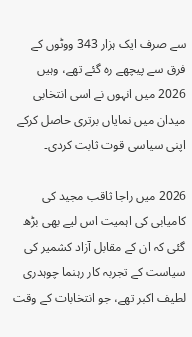سے صرف ایک ہزار 343 ووٹوں کے فرق سے پیچھے رہ گئے تھے، وہیں 2026 میں انہوں نے اسی انتخابی میدان میں نمایاں برتری حاصل کرکے اپنی سیاسی قوت ثابت کردی۔

2026 میں راجا ثاقب مجید کی کامیابی کی اہمیت اس لیے بھی بڑھ گئی کہ ان کے مقابل آزاد کشمیر کی سیاست کے تجربہ کار رہنما چوہدری لطیف اکبر تھے، جو انتخابات کے وقت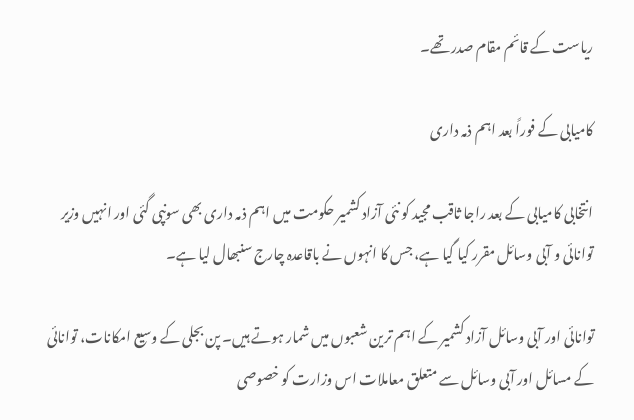ریاست کے قائم مقام صدر تھے۔

کامیابی کے فوراً بعد اہم ذمہ داری

انتخابی کامیابی کے بعد راجا ثاقب مجید کو نئی آزاد کشمیر حکومت میں اہم ذمہ داری بھی سونپی گئی اور انہیں وزیر توانائی و آبی وسائل مقرر کیا گیا ہے، جس کا انہوں نے باقاعدہ چارج سنبھال لیا ہے۔

توانائی اور آبی وسائل آزاد کشمیر کے اہم ترین شعبوں میں شمار ہوتے ہیں۔ پن بجلی کے وسیع امکانات، توانائی کے مسائل اور آبی وسائل سے متعلق معاملات اس وزارت کو خصوصی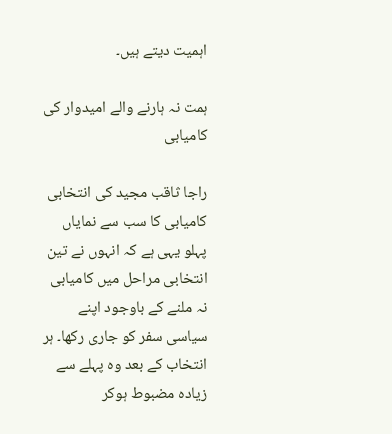اہمیت دیتے ہیں۔

ہمت نہ ہارنے والے امیدوار کی کامیابی

راجا ثاقب مجید کی انتخابی کامیابی کا سب سے نمایاں پہلو یہی ہے کہ انہوں نے تین انتخابی مراحل میں کامیابی نہ ملنے کے باوجود اپنے سیاسی سفر کو جاری رکھا۔ ہر انتخاب کے بعد وہ پہلے سے زیادہ مضبوط ہوکر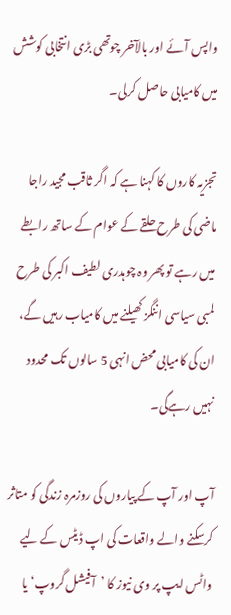واپس آئے اور بالآخر چوتھی بڑی انتخابی کوشش میں کامیابی حاصل کرلی۔

تجزیہ کاروں کا کہنا ہے کہ اگر ثاقب مجید راجا ماضی کی طرح حلقے کے عوام کے ساتھ رابطے میں رہے تو پھر وہ چوہدری لطیف اکبر کی طرح لمبی سیاسی اننگز کھیلنے میں کامیاب رہیں گے، ان کی کامیابی محض انہی 5 سالوں تک محدود نہیں رہےگی۔

آپ اور آپ کے پیاروں کی روزمرہ زندگی کو متاثر کرسکنے والے واقعات کی اپ ڈیٹس کے لیے واٹس ایپ پر وی نیوز کا ’آفیشل گروپ‘ یا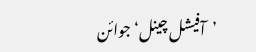’آفیشل چینل‘ جوائن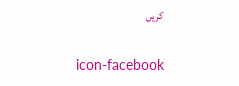کریں

icon-facebook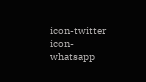icon-twitter icon-whatsapp